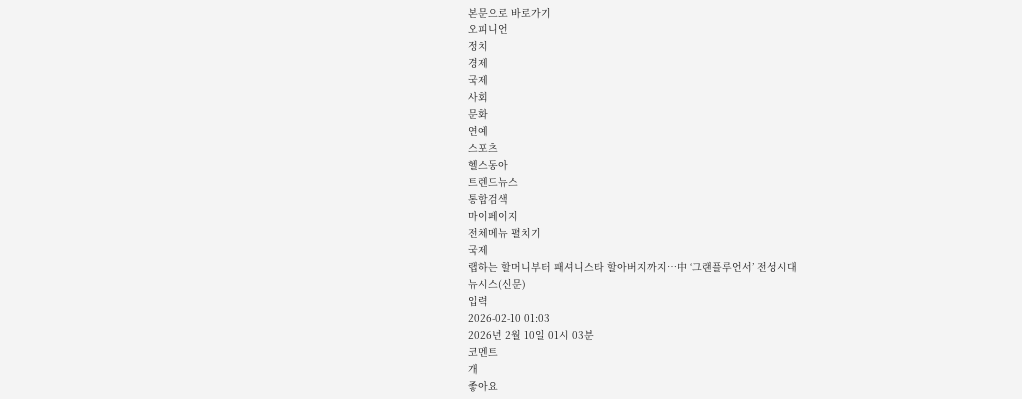본문으로 바로가기
오피니언
정치
경제
국제
사회
문화
연예
스포츠
헬스동아
트렌드뉴스
통합검색
마이페이지
전체메뉴 펼치기
국제
랩하는 할머니부터 패셔니스타 할아버지까지…中 ‘그랜플루언서’ 전성시대
뉴시스(신문)
입력
2026-02-10 01:03
2026년 2월 10일 01시 03분
코멘트
개
좋아요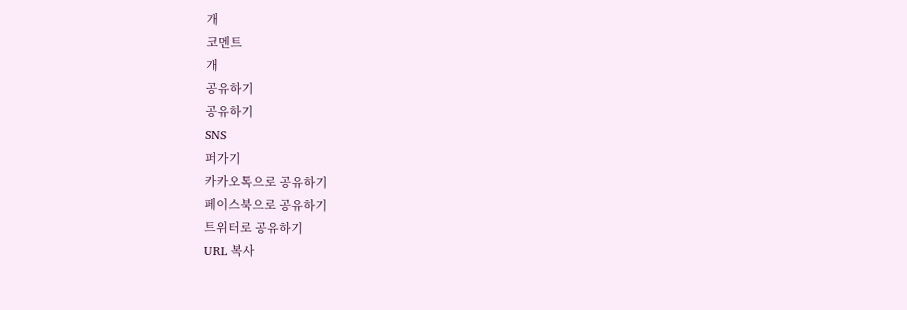개
코멘트
개
공유하기
공유하기
SNS
퍼가기
카카오톡으로 공유하기
페이스북으로 공유하기
트위터로 공유하기
URL 복사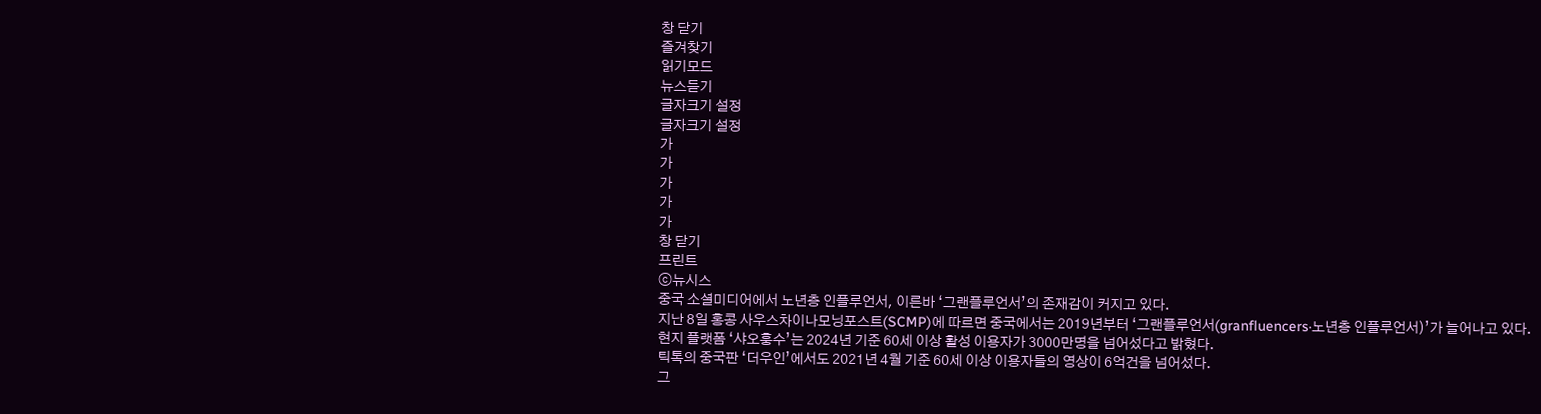창 닫기
즐겨찾기
읽기모드
뉴스듣기
글자크기 설정
글자크기 설정
가
가
가
가
가
창 닫기
프린트
ⓒ뉴시스
중국 소셜미디어에서 노년층 인플루언서, 이른바 ‘그랜플루언서’의 존재감이 커지고 있다.
지난 8일 홍콩 사우스차이나모닝포스트(SCMP)에 따르면 중국에서는 2019년부터 ‘그랜플루언서(granfluencers·노년층 인플루언서)’가 늘어나고 있다.
현지 플랫폼 ‘샤오훙수’는 2024년 기준 60세 이상 활성 이용자가 3000만명을 넘어섰다고 밝혔다.
틱톡의 중국판 ‘더우인’에서도 2021년 4월 기준 60세 이상 이용자들의 영상이 6억건을 넘어섰다.
그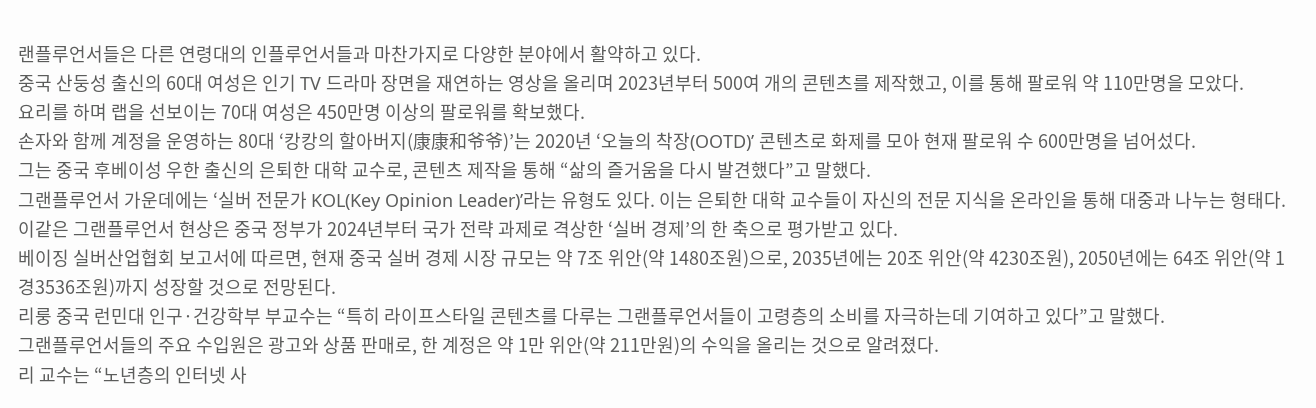랜플루언서들은 다른 연령대의 인플루언서들과 마찬가지로 다양한 분야에서 활약하고 있다.
중국 산둥성 출신의 60대 여성은 인기 TV 드라마 장면을 재연하는 영상을 올리며 2023년부터 500여 개의 콘텐츠를 제작했고, 이를 통해 팔로워 약 110만명을 모았다.
요리를 하며 랩을 선보이는 70대 여성은 450만명 이상의 팔로워를 확보했다.
손자와 함께 계정을 운영하는 80대 ‘캉캉의 할아버지(康康和爷爷)’는 2020년 ‘오늘의 착장(OOTD)’ 콘텐츠로 화제를 모아 현재 팔로워 수 600만명을 넘어섰다.
그는 중국 후베이성 우한 출신의 은퇴한 대학 교수로, 콘텐츠 제작을 통해 “삶의 즐거움을 다시 발견했다”고 말했다.
그랜플루언서 가운데에는 ‘실버 전문가 KOL(Key Opinion Leader)’라는 유형도 있다. 이는 은퇴한 대학 교수들이 자신의 전문 지식을 온라인을 통해 대중과 나누는 형태다.
이같은 그랜플루언서 현상은 중국 정부가 2024년부터 국가 전략 과제로 격상한 ‘실버 경제’의 한 축으로 평가받고 있다.
베이징 실버산업협회 보고서에 따르면, 현재 중국 실버 경제 시장 규모는 약 7조 위안(약 1480조원)으로, 2035년에는 20조 위안(약 4230조원), 2050년에는 64조 위안(약 1경3536조원)까지 성장할 것으로 전망된다.
리룽 중국 런민대 인구·건강학부 부교수는 “특히 라이프스타일 콘텐츠를 다루는 그랜플루언서들이 고령층의 소비를 자극하는데 기여하고 있다”고 말했다.
그랜플루언서들의 주요 수입원은 광고와 상품 판매로, 한 계정은 약 1만 위안(약 211만원)의 수익을 올리는 것으로 알려졌다.
리 교수는 “노년층의 인터넷 사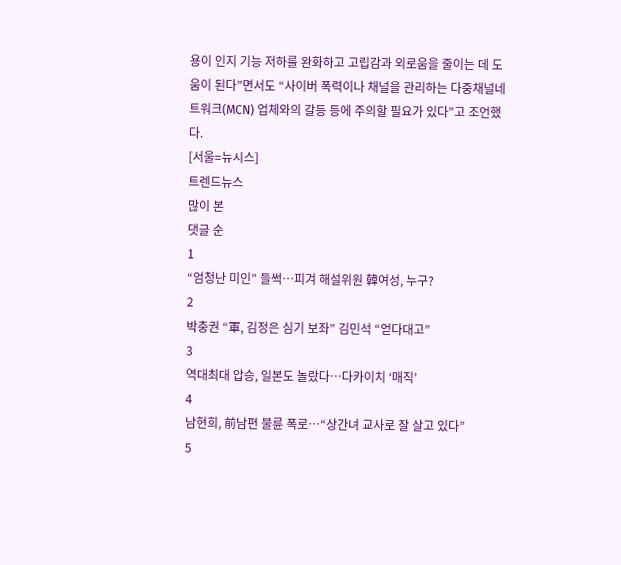용이 인지 기능 저하를 완화하고 고립감과 외로움을 줄이는 데 도움이 된다”면서도 “사이버 폭력이나 채널을 관리하는 다중채널네트워크(MCN) 업체와의 갈등 등에 주의할 필요가 있다”고 조언했다.
[서울=뉴시스]
트렌드뉴스
많이 본
댓글 순
1
“엄청난 미인” 들썩…피겨 해설위원 韓여성, 누구?
2
박충권 “軍, 김정은 심기 보좌” 김민석 “얻다대고”
3
역대최대 압승, 일본도 놀랐다…다카이치 ‘매직’
4
남현희, 前남편 불륜 폭로…“상간녀 교사로 잘 살고 있다”
5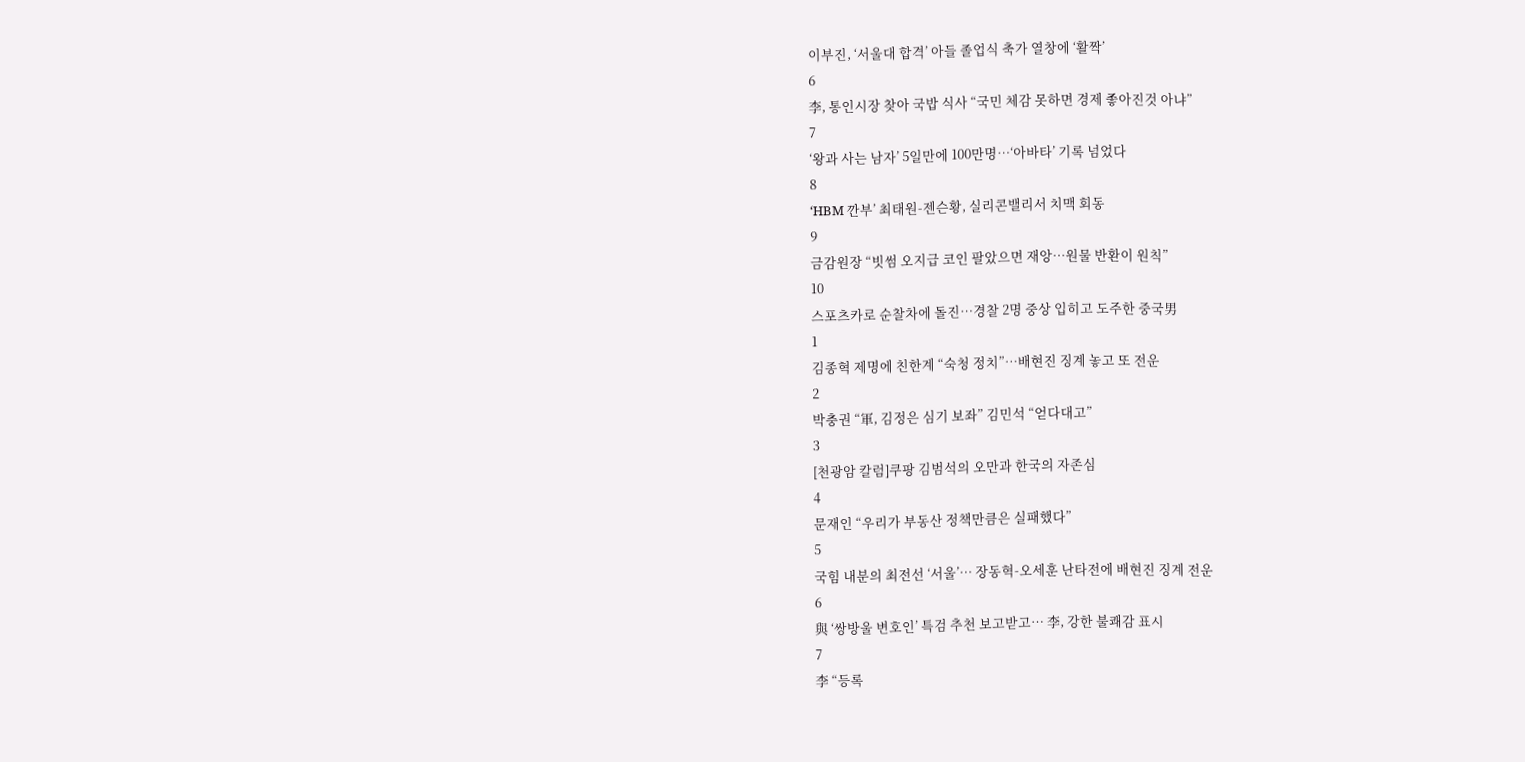이부진, ‘서울대 합격’ 아들 졸업식 축가 열창에 ‘활짝’
6
李, 통인시장 찾아 국밥 식사 “국민 체감 못하면 경제 좋아진것 아냐”
7
‘왕과 사는 남자’ 5일만에 100만명…‘아바타’ 기록 넘었다
8
‘HBM 깐부’ 최태원-젠슨황, 실리콘밸리서 치맥 회동
9
금감원장 “빗썸 오지급 코인 팔았으면 재앙…원물 반환이 원칙”
10
스포츠카로 순찰차에 돌진…경찰 2명 중상 입히고 도주한 중국男
1
김종혁 제명에 친한계 “숙청 정치”…배현진 징계 놓고 또 전운
2
박충권 “軍, 김정은 심기 보좌” 김민석 “얻다대고”
3
[천광암 칼럼]쿠팡 김범석의 오만과 한국의 자존심
4
문재인 “우리가 부동산 정책만큼은 실패했다”
5
국힘 내분의 최전선 ‘서울’… 장동혁-오세훈 난타전에 배현진 징계 전운
6
與 ‘쌍방울 변호인’ 특검 추천 보고받고… 李, 강한 불쾌감 표시
7
李 “등록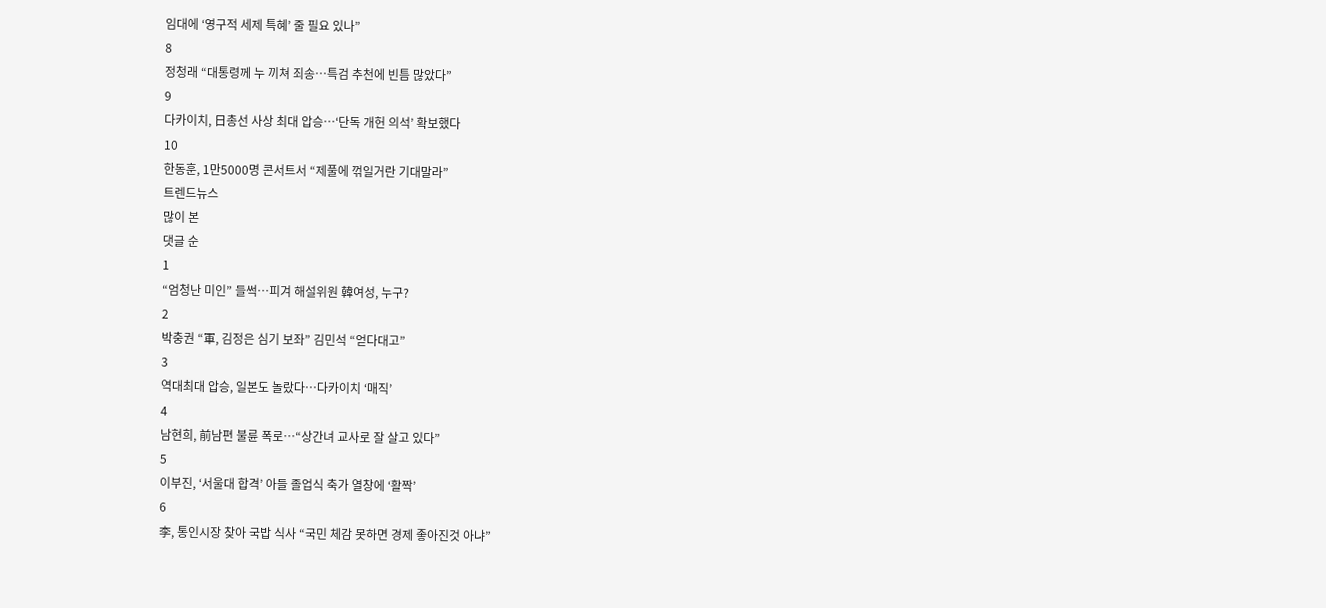임대에 ‘영구적 세제 특혜’ 줄 필요 있나”
8
정청래 “대통령께 누 끼쳐 죄송…특검 추천에 빈틈 많았다”
9
다카이치, 日총선 사상 최대 압승…‘단독 개헌 의석’ 확보했다
10
한동훈, 1만5000명 콘서트서 “제풀에 꺾일거란 기대말라”
트렌드뉴스
많이 본
댓글 순
1
“엄청난 미인” 들썩…피겨 해설위원 韓여성, 누구?
2
박충권 “軍, 김정은 심기 보좌” 김민석 “얻다대고”
3
역대최대 압승, 일본도 놀랐다…다카이치 ‘매직’
4
남현희, 前남편 불륜 폭로…“상간녀 교사로 잘 살고 있다”
5
이부진, ‘서울대 합격’ 아들 졸업식 축가 열창에 ‘활짝’
6
李, 통인시장 찾아 국밥 식사 “국민 체감 못하면 경제 좋아진것 아냐”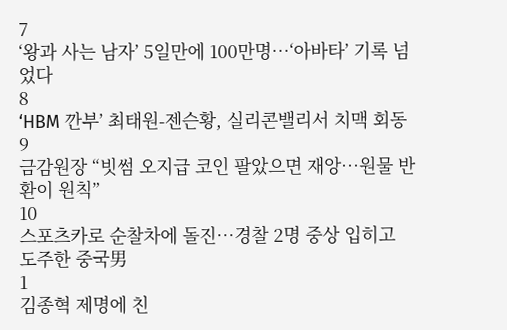7
‘왕과 사는 남자’ 5일만에 100만명…‘아바타’ 기록 넘었다
8
‘HBM 깐부’ 최태원-젠슨황, 실리콘밸리서 치맥 회동
9
금감원장 “빗썸 오지급 코인 팔았으면 재앙…원물 반환이 원칙”
10
스포츠카로 순찰차에 돌진…경찰 2명 중상 입히고 도주한 중국男
1
김종혁 제명에 친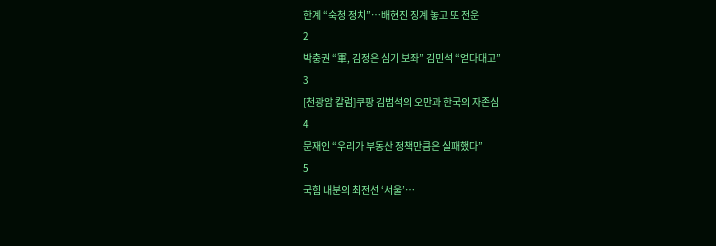한계 “숙청 정치”…배현진 징계 놓고 또 전운
2
박충권 “軍, 김정은 심기 보좌” 김민석 “얻다대고”
3
[천광암 칼럼]쿠팡 김범석의 오만과 한국의 자존심
4
문재인 “우리가 부동산 정책만큼은 실패했다”
5
국힘 내분의 최전선 ‘서울’…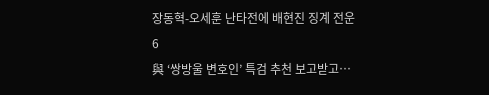장동혁-오세훈 난타전에 배현진 징계 전운
6
與 ‘쌍방울 변호인’ 특검 추천 보고받고…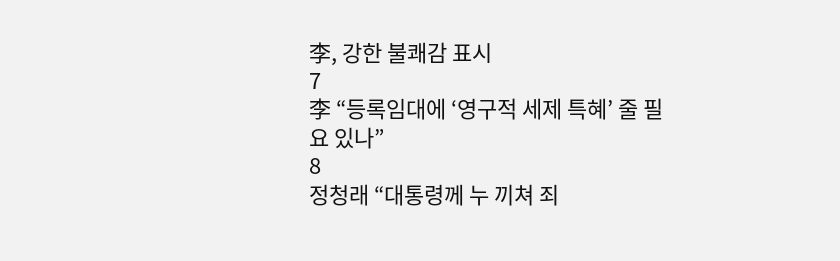李, 강한 불쾌감 표시
7
李 “등록임대에 ‘영구적 세제 특혜’ 줄 필요 있나”
8
정청래 “대통령께 누 끼쳐 죄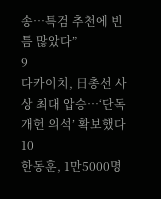송…특검 추천에 빈틈 많았다”
9
다카이치, 日총선 사상 최대 압승…‘단독 개헌 의석’ 확보했다
10
한동훈, 1만5000명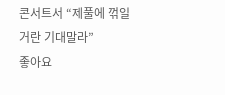콘서트서 “제풀에 꺾일거란 기대말라”
좋아요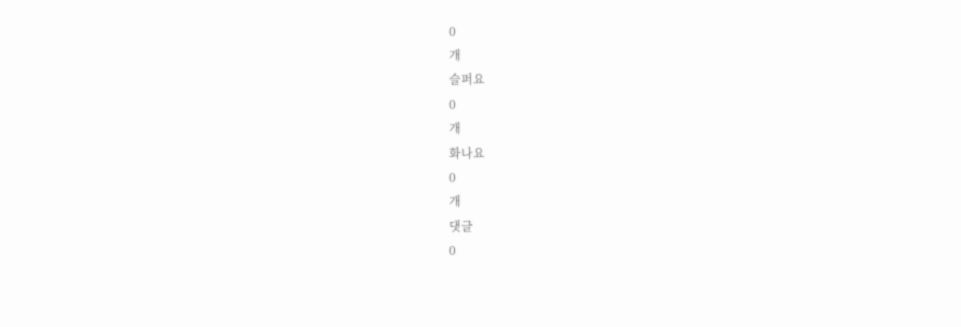0
개
슬퍼요
0
개
화나요
0
개
댓글
0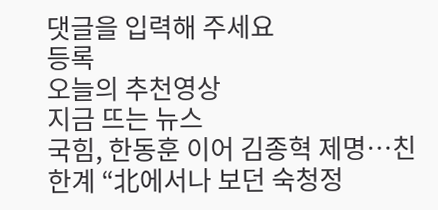댓글을 입력해 주세요
등록
오늘의 추천영상
지금 뜨는 뉴스
국힘, 한동훈 이어 김종혁 제명…친한계 “北에서나 보던 숙청정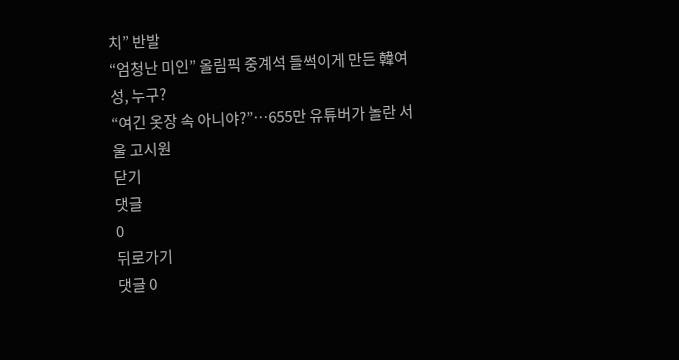치” 반발
“엄청난 미인” 올림픽 중계석 들썩이게 만든 韓여성, 누구?
“여긴 옷장 속 아니야?”…655만 유튜버가 놀란 서울 고시원
닫기
댓글
0
뒤로가기
댓글 0